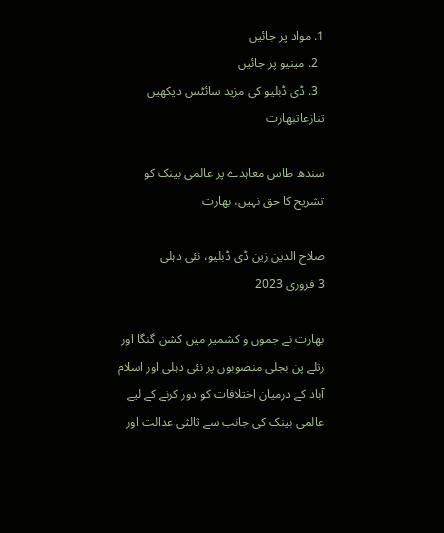1. مواد پر جائیں
  2. مینیو پر جائیں
  3. ڈی ڈبلیو کی مزید سائٹس دیکھیں
تنازعاتبھارت

سندھ طاس معاہدے پر عالمی بینک کو تشریح کا حق نہیں، بھارت

صلاح الدین زین ڈی ڈبلیو، نئی دہلی
3 فروری 2023

بھارت نے جموں و کشمیر میں کشن گنگا اور رتلے پن بجلی منصوبوں پر نئی دہلی اور اسلام آباد کے درمیان اختلافات کو دور کرنے کے لیے عالمی بینک کی جانب سے ثالثی عدالت اور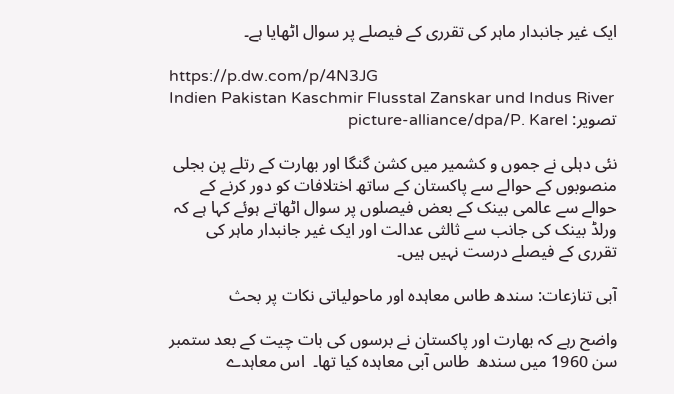ایک غیر جانبدار ماہر کی تقرری کے فیصلے پر سوال اٹھایا ہے۔

https://p.dw.com/p/4N3JG
Indien Pakistan Kaschmir Flusstal Zanskar und Indus River
تصویر: picture-alliance/dpa/P. Karel

نئی دہلی نے جموں و کشمیر میں کشن گنگا اور بھارت کے رتلے پن بجلی منصوبوں کے حوالے سے پاکستان کے ساتھ اختلافات کو دور کرنے کے حوالے سے عالمی بینک کے بعض فیصلوں پر سوال اٹھاتے ہوئے کہا ہے کہ ورلڈ بینک کی جانب سے ثالثی عدالت اور ایک غیر جانبدار ماہر کی تقرری کے فیصلے درست نہیں ہیں۔

آبی تنازعات: سندھ طاس معاہدہ اور ماحولیاتی نکات پر بحث

واضح رہے کہ بھارت اور پاکستان نے برسوں کی بات چیت کے بعد ستمبر سن 1960 میں سندھ  طاس آبی معاہدہ کیا تھا۔  اس معاہدے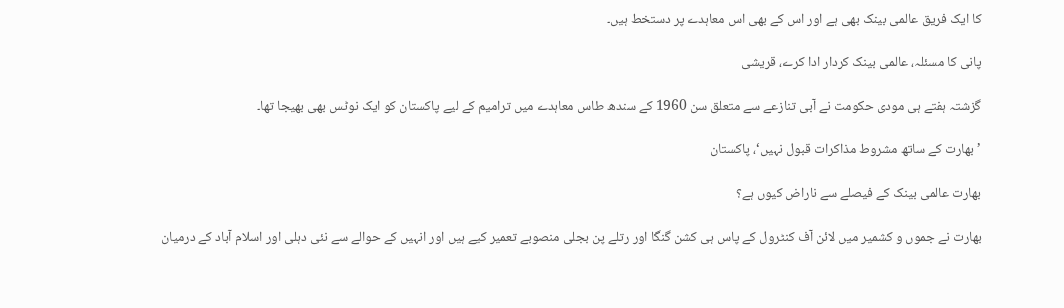کا ایک فریق عالمی بینک بھی ہے اور اس کے بھی اس معاہدے پر دستخط ہیں۔

پانی کا مسئلہ، عالمی بینک کردار ادا کرے، قریشی

گزشتہ ہفتے ہی مودی حکومت نے آبی تنازعے سے متعلق سن 1960 کے سندھ طاس معاہدے میں ترامیم کے لیے پاکستان کو ایک نوٹس بھی بھیجا تھا۔

’بھارت کے ساتھ مشروط مذاکرات قبول نہیں‘، پاکستان

بھارت عالمی بینک کے فیصلے سے ناراض کیوں ہے؟

بھارت نے جموں و کشمیر میں لائن آف کنٹرول کے پاس ہی کشن گنگا اور رتلے پن بجلی منصوبے تعمیر کیے ہیں اور انہیں کے حوالے سے نئی دہلی اور اسلام آباد کے درمیان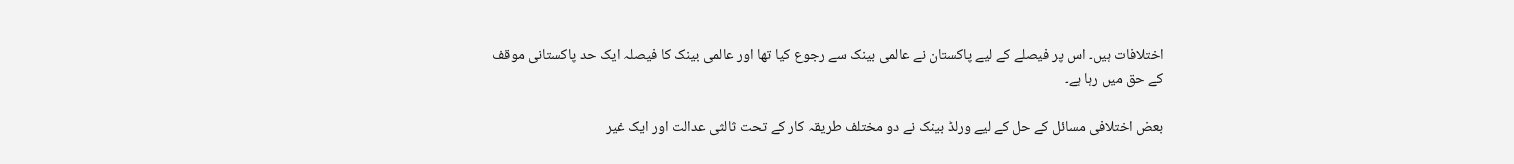اختلافات ہیں۔ اس پر فیصلے کے لیے پاکستان نے عالمی بینک سے رجوع کیا تھا اور عالمی بینک کا فیصلہ ایک حد پاکستانی موقف کے حق میں رہا ہے۔

بعض اختلافی مسائل کے حل کے لیے ورلڈ بینک نے دو مختلف طریقہ کار کے تحت ثالثی عدالت اور ایک غیر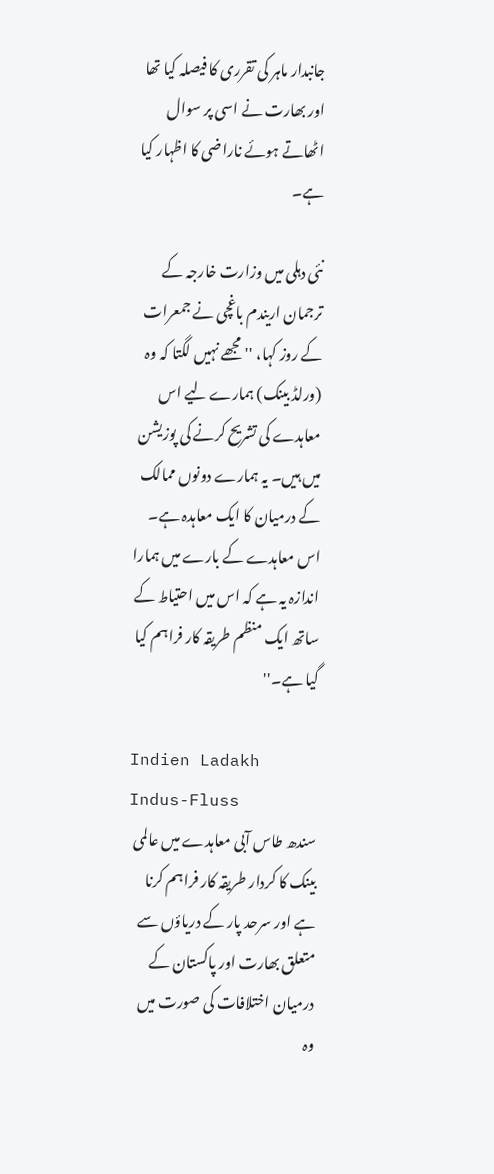جانبدار ماہر کی تقرری کا فیصلہ کیا تھا اور بھارت نے اسی پر سوال اٹھاتے ہوئے ناراضی کا اظہار کیا ہے۔

نئی دہلی میں وزارت خارجہ کے ترجمان اریندم باغچی نے جمعرات کے روز کہا، ''مجھے نہیں لگتا کہ وہ (ورلڈ بینک) ہمارے لیے اس معاہدے کی تشریح کرنے کی پوزیشن میں ہیں۔ یہ ہمارے دونوں ممالک کے درمیان کا ایک معاہدہ ہے۔ اس معاہدے کے بارے میں ہمارا اندازہ یہ ہے کہ اس میں احتیاط کے ساتھ ایک منظم طریقہ کار فراہم کیا گیا ہے۔''

Indien Ladakh Indus-Fluss
سندھ طاس آبی معاہدے میں عالمی بینک کا کردار طریقہ کار فراہم کرنا ہے اور سرحد پار کے دریاؤں سے متعلق بھارت اور پاکستان کے درمیان اختلافات کی صورت میں وہ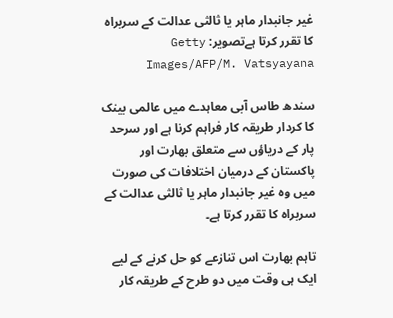غیر جانبدار ماہر یا ثالثی عدالت کے سربراہ کا تقرر کرتا ہےتصویر: Getty Images/AFP/M. Vatsyayana

سندھ طاس آبی معاہدے میں عالمی بینک کا کردار طریقہ کار فراہم کرنا ہے اور سرحد پار کے دریاؤں سے متعلق بھارت اور پاکستان کے درمیان اختلافات کی صورت میں وہ غیر جانبدار ماہر یا ثالثی عدالت کے سربراہ کا تقرر کرتا ہے۔

تاہم بھارت اس تنازعے کو حل کرنے کے لیے ایک ہی وقت میں دو طرح کے طریقہ کار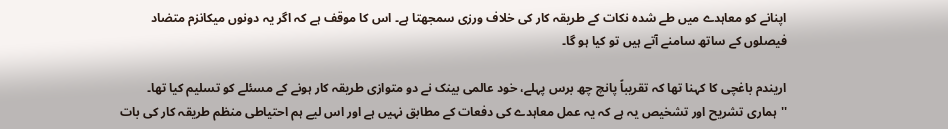اپنانے کو معاہدے میں طے شدہ نکات کے طریقہ کار کی خلاف ورزی سمجھتا ہے۔ اس کا موقف ہے کہ اگر یہ دونوں میکانزم متضاد فیصلوں کے ساتھ سامنے آتے ہیں تو کیا ہو گا۔

اریندم باغچی کا کہنا تھا کہ تقریباً پانچ چھ برس پہلے، خود عالمی بینک نے دو متوازی طریقہ کار ہونے کے مسئلے کو تسلیم کیا تھا۔ ''ہماری تشریح اور تشخیص یہ ہے کہ یہ عمل معاہدے کی دفعات کے مطابق نہیں ہے اور اس لیے ہم احتیاطی منظم طریقہ کار کی بات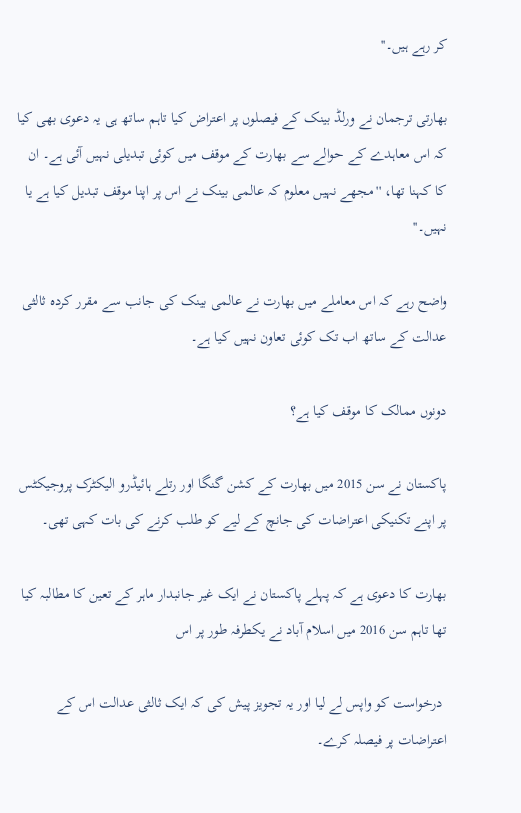کر رہے ہیں۔''

بھارتی ترجمان نے ورلڈ بینک کے فیصلوں پر اعتراض کیا تاہم ساتھ ہی یہ دعوی بھی کیا کہ اس معاہدے کے حوالے سے بھارت کے موقف میں کوئی تبدیلی نہیں آئی ہے۔ ان کا کہنا تھا، ''مجھے نہیں معلوم کہ عالمی بینک نے اس پر اپنا موقف تبدیل کیا ہے یا نہیں۔''

واضح رہے کہ اس معاملے میں بھارت نے عالمی بینک کی جانب سے مقرر کردہ ثالثی عدالت کے ساتھ اب تک کوئی تعاون نہیں کیا ہے۔

دونوں ممالک کا موقف کیا ہے؟

پاکستان نے سن 2015 میں بھارت کے کشن گنگا اور رتلے ہائیڈرو الیکٹرک پروجیکٹس پر اپنے تکنیکی اعتراضات کی جانچ کے لیے کو طلب کرنے کی بات کہی تھی۔

بھارت کا دعوی ہے کہ پہلے پاکستان نے ایک غیر جانبدار ماہر کے تعین کا مطالبہ کیا تھا تاہم سن 2016 میں اسلام آباد نے یکطرفہ طور پر اس

 درخواست کو واپس لے لیا اور یہ تجویز پیش کی کہ ایک ثالثی عدالت اس کے اعتراضات پر فیصلہ کرے۔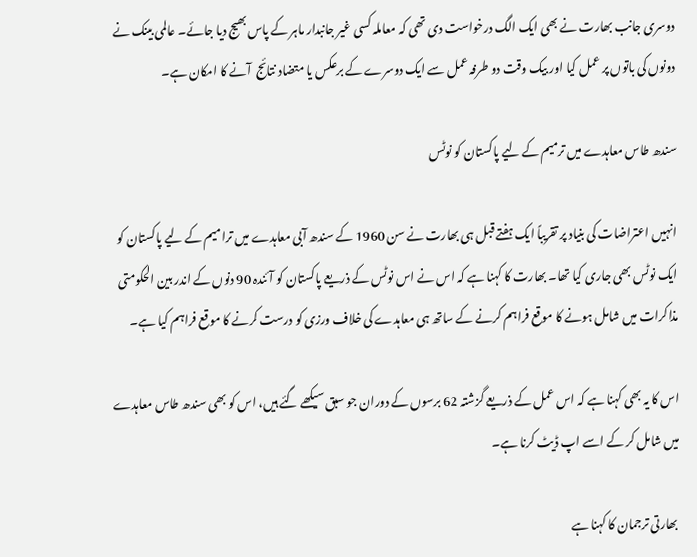دوسری جانب بھارت نے بھی ایک الگ درخواست دی تھی کہ معاملہ کسی غیر جانبدار ماہر کے پاس بھیج دیا جائے۔ عالمی بینک نے دونوں کی باتوں پر عمل کیا اور بیک وقت دو طرفہ عمل سے ایک دوسرے کے برعکس یا متضاد نتائج  آنے کا امکان ہے۔

سندھ طاس معاہدے میں ترمیم کے لیے پاکستان کو نوٹس

انہیں اعتراضات کی بنیاد پر تقریباً ایک ہفتے قبل ہی بھارت نے سن 1960 کے سندھ آبی معاہدے میں ترامیم کے لیے پاکستان کو ایک نوٹس بھی جاری کیا تھا۔ بھارت کا کہنا ہے کہ اس نے اس نوٹس کے ذریعے پاکستان کو آئندہ 90 دنوں کے اندر بین الحکومتی مذاکرات میں شامل ہونے کا موقع فراہم کرنے کے ساتھ ہی معاہدے کی خلاف ورزی کو درست کرنے کا موقع فراہم کیا ہے۔

اس کا یہ بھی کہنا ہے کہ اس عمل کے ذریعے گزشتہ 62 برسوں کے دوران جو سبق سیکھے گئے ہیں، اس کو بھی سندھ طاس معاہدے میں شامل کر کے اسے اپ ڈیٹ کرنا ہے۔

 بھارتی ترجمان کا کہنا ہے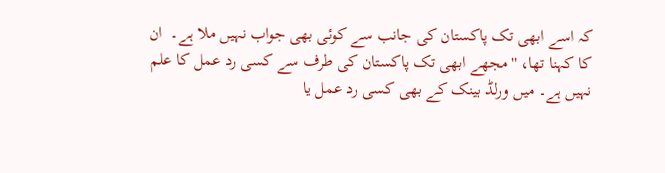کہ اسے ابھی تک پاکستان کی جانب سے کوئی بھی جواب نہیں ملا ہے۔  ان کا کہنا تھا، ''مجھے ابھی تک پاکستان کی طرف سے کسی رد عمل کا علم نہیں ہے۔ میں ورلڈ بینک کے بھی کسی رد عمل یا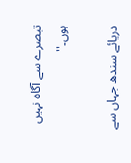تبصرے سے آگاہ نہیں ہوں۔''

دریائے سندھ جہاں سے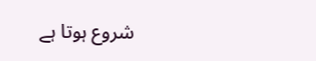شروع ہوتا ہے